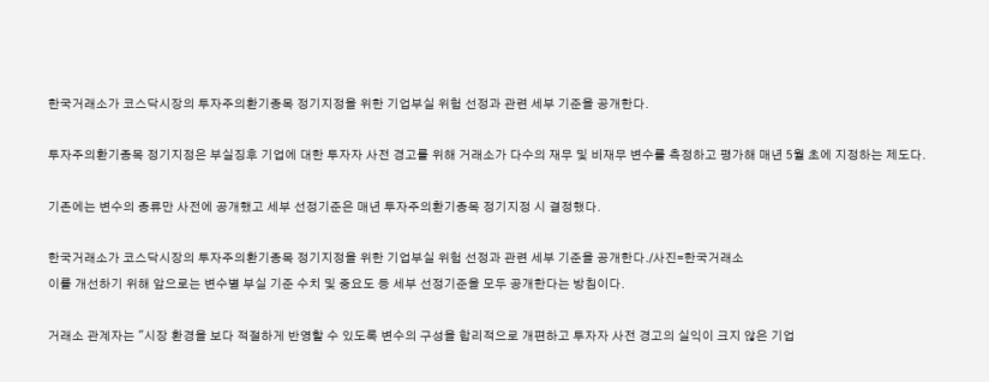한국거래소가 코스닥시장의 투자주의환기종목 정기지정을 위한 기업부실 위험 선정과 관련 세부 기준을 공개한다.

투자주의환기종목 정기지정은 부실징후 기업에 대한 투자자 사전 경고를 위해 거래소가 다수의 재무 및 비재무 변수를 측정하고 평가해 매년 5월 초에 지정하는 제도다.

기존에는 변수의 종류만 사전에 공개했고 세부 선정기준은 매년 투자주의환기종목 정기지정 시 결정했다.

한국거래소가 코스닥시장의 투자주의환기종목 정기지정을 위한 기업부실 위험 선정과 관련 세부 기준을 공개한다./사진=한국거래소
이를 개선하기 위해 앞으로는 변수별 부실 기준 수치 및 중요도 등 세부 선정기준을 모두 공개한다는 방침이다.

거래소 관계자는 "시장 환경을 보다 적절하게 반영할 수 있도록 변수의 구성을 합리적으로 개편하고 투자자 사전 경고의 실익이 크지 않은 기업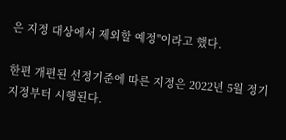은 지정 대상에서 제외할 예정"이라고 했다.

한편 개편된 선정기준에 따른 지정은 2022년 5월 정기지정부터 시행된다.